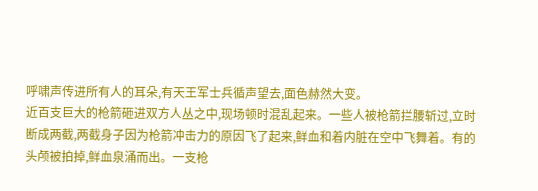呼啸声传进所有人的耳朵,有天王军士兵循声望去,面色赫然大变。
近百支巨大的枪箭砸进双方人丛之中,现场顿时混乱起来。一些人被枪箭拦腰斩过,立时断成两截,两截身子因为枪箭冲击力的原因飞了起来,鲜血和着内脏在空中飞舞着。有的头颅被拍掉,鲜血泉涌而出。一支枪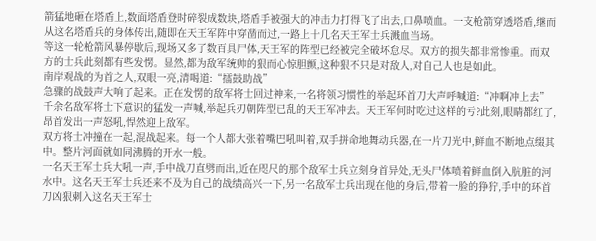箭猛地砸在塔盾上,数面塔盾登时碎裂成数块,塔盾手被强大的冲击力打得飞了出去,口鼻喷血。一支枪箭穿透塔盾,继而从这名塔盾兵的身体传出,随即在天王军阵中穿凿而过,一路上十几名天王军士兵溅血当场。
等这一轮枪箭风暴停歇后,现场又多了数百具尸体,天王军的阵型已经被完全破坏怠尽。双方的损失都非常惨重。而双方的士兵此刻都有些发愣。显然,都为敌军统帅的狠而心惊胆颤,这种狠不只是对敌人,对自己人也是如此。
南岸观战的为首之人,双眼一亮,清喝道:“擂鼓助战”
急骤的战鼓声大响了起来。正在发愣的敌军将士回过神来,一名将领习惯性的举起环首刀大声呼喊道:“冲啊冲上去”
千余名敌军将士下意识的猛发一声喊,举起兵刃朝阵型已乱的天王军冲去。天王军何时吃过这样的亏?此刻,眼睛都红了,昂首发出一声怒吼,悍然迎上敌军。
双方将士冲撞在一起,混战起来。每一个人都大张着嘴巴吼叫着,双手拼命地舞动兵器,在一片刀光中,鲜血不断地点缀其中。整片河面就如同沸腾的开水一般。
一名天王军士兵大吼一声,手中战刀直劈而出,近在咫尺的那个敌军士兵立刻身首异处,无头尸体喷着鲜血倒入肮脏的河水中。这名天王军士兵还来不及为自己的战绩高兴一下,另一名敌军士兵出现在他的身后,带着一脸的狰狞,手中的环首刀凶狠刺入这名天王军士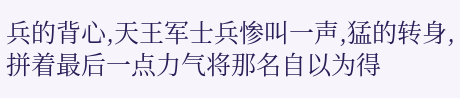兵的背心,天王军士兵惨叫一声,猛的转身,拼着最后一点力气将那名自以为得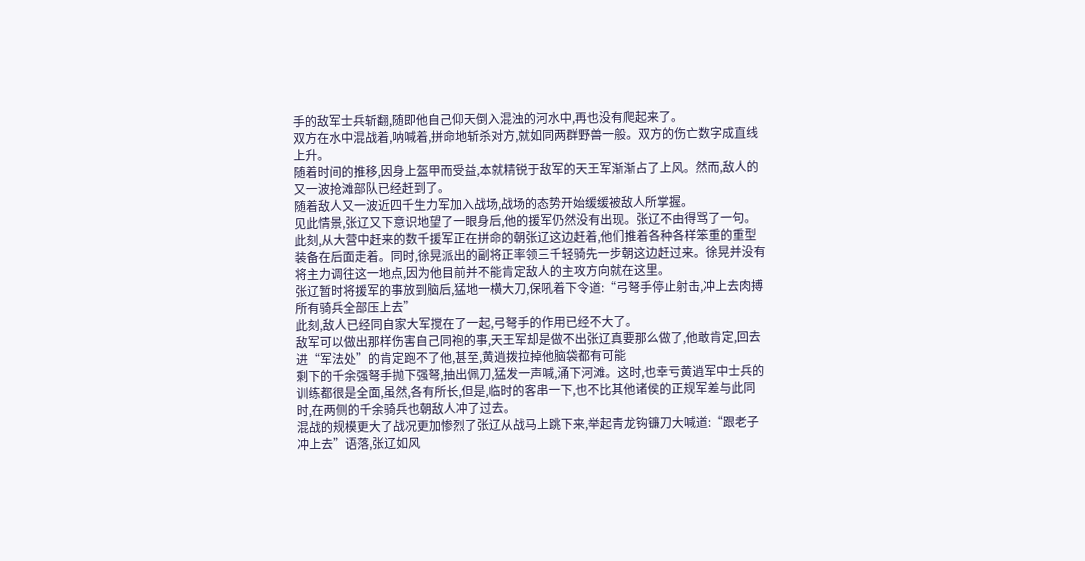手的敌军士兵斩翻,随即他自己仰天倒入混浊的河水中,再也没有爬起来了。
双方在水中混战着,呐喊着,拼命地斩杀对方,就如同两群野兽一般。双方的伤亡数字成直线上升。
随着时间的推移,因身上盔甲而受益,本就精锐于敌军的天王军渐渐占了上风。然而,敌人的又一波抢滩部队已经赶到了。
随着敌人又一波近四千生力军加入战场,战场的态势开始缓缓被敌人所掌握。
见此情景,张辽又下意识地望了一眼身后,他的援军仍然没有出现。张辽不由得骂了一句。此刻,从大营中赶来的数千援军正在拼命的朝张辽这边赶着,他们推着各种各样笨重的重型装备在后面走着。同时,徐晃派出的副将正率领三千轻骑先一步朝这边赶过来。徐晃并没有将主力调往这一地点,因为他目前并不能肯定敌人的主攻方向就在这里。
张辽暂时将援军的事放到脑后,猛地一横大刀,保吼着下令道:“弓弩手停止射击,冲上去肉搏所有骑兵全部压上去”
此刻,敌人已经同自家大军搅在了一起,弓弩手的作用已经不大了。
敌军可以做出那样伤害自己同袍的事,天王军却是做不出张辽真要那么做了,他敢肯定,回去进“军法处”的肯定跑不了他,甚至,黄逍拨拉掉他脑袋都有可能
剩下的千余强弩手抛下强弩,抽出佩刀,猛发一声喊,涌下河滩。这时,也幸亏黄逍军中士兵的训练都很是全面,虽然,各有所长,但是,临时的客串一下,也不比其他诸侯的正规军差与此同时,在两侧的千余骑兵也朝敌人冲了过去。
混战的规模更大了战况更加惨烈了张辽从战马上跳下来,举起青龙钩镰刀大喊道:“跟老子冲上去”语落,张辽如风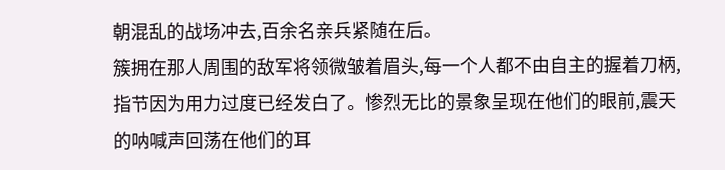朝混乱的战场冲去,百余名亲兵紧随在后。
簇拥在那人周围的敌军将领微皱着眉头,每一个人都不由自主的握着刀柄,指节因为用力过度已经发白了。惨烈无比的景象呈现在他们的眼前,震天的呐喊声回荡在他们的耳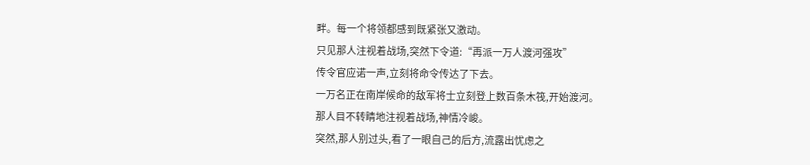畔。每一个将领都感到既紧张又激动。
只见那人注视着战场,突然下令道:“再派一万人渡河强攻”
传令官应诺一声,立刻将命令传达了下去。
一万名正在南岸候命的敌军将士立刻登上数百条木筏,开始渡河。
那人目不转睛地注视着战场,神情冷峻。
突然,那人别过头,看了一眼自己的后方,流露出忧虑之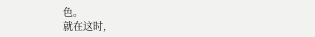色。
就在这时,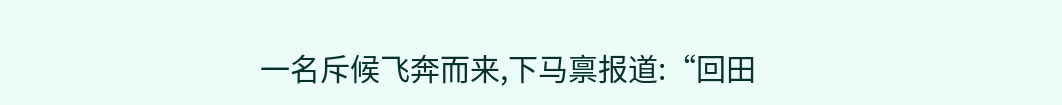一名斥候飞奔而来,下马禀报道:“回田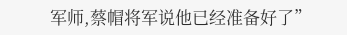军师,蔡帽将军说他已经准备好了”